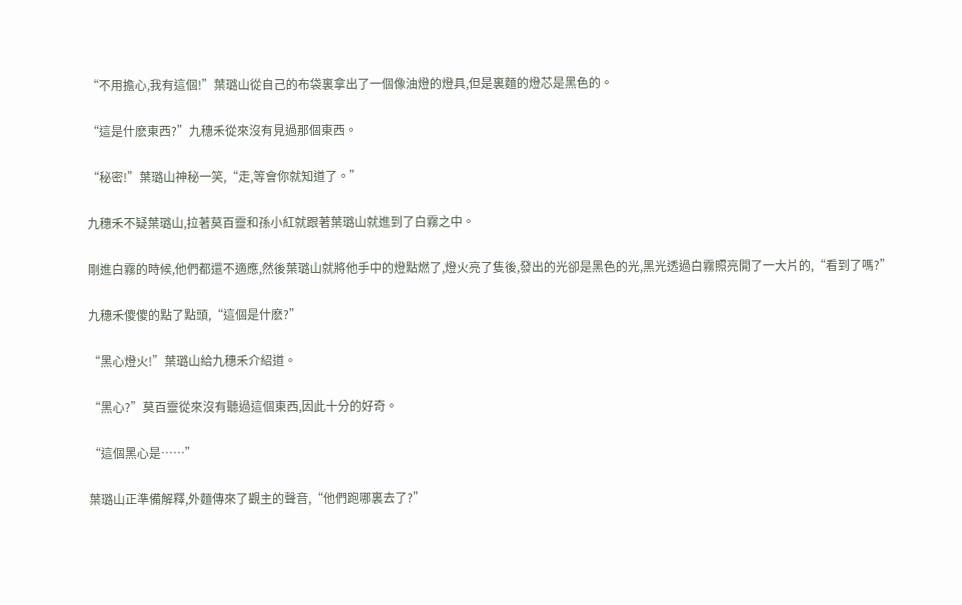“不用擔心,我有這個!”葉璐山從自己的布袋裏拿出了一個像油燈的燈具,但是裏麵的燈芯是黑色的。

“這是什麽東西?”九穗禾從來沒有見過那個東西。

“秘密!”葉璐山神秘一笑,“走,等會你就知道了。”

九穗禾不疑葉璐山,拉著莫百靈和孫小紅就跟著葉璐山就進到了白霧之中。

剛進白霧的時候,他們都還不適應,然後葉璐山就將他手中的燈點燃了,燈火亮了隻後,發出的光卻是黑色的光,黑光透過白霧照亮開了一大片的,“看到了嗎?”

九穗禾傻傻的點了點頭,“這個是什麽?”

“黑心燈火!”葉璐山給九穗禾介紹道。

“黑心?”莫百靈從來沒有聽過這個東西,因此十分的好奇。

“這個黑心是……”

葉璐山正準備解釋,外麵傳來了觀主的聲音,“他們跑哪裏去了?”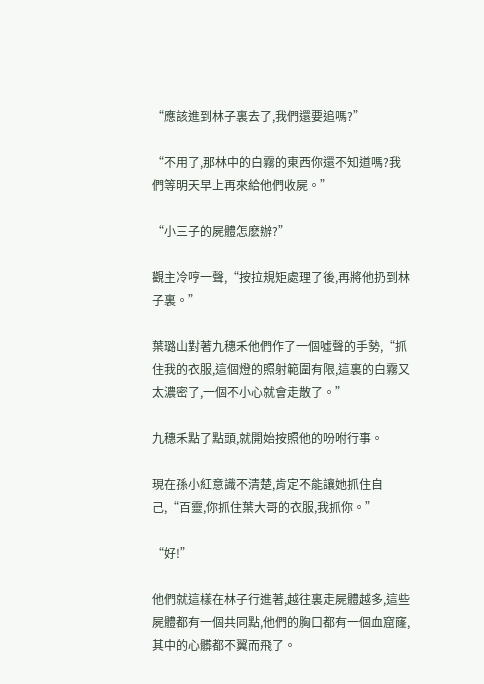“應該進到林子裏去了,我們還要追嗎?”

“不用了,那林中的白霧的東西你還不知道嗎?我們等明天早上再來給他們收屍。”

“小三子的屍體怎麽辦?”

觀主冷哼一聲,“按拉規矩處理了後,再將他扔到林子裏。”

葉璐山對著九穗禾他們作了一個噓聲的手勢,“抓住我的衣服,這個燈的照射範圍有限,這裏的白霧又太濃密了,一個不小心就會走散了。”

九穗禾點了點頭,就開始按照他的吩咐行事。

現在孫小紅意識不清楚,肯定不能讓她抓住自己,“百靈,你抓住葉大哥的衣服,我抓你。”

“好!”

他們就這樣在林子行進著,越往裏走屍體越多,這些屍體都有一個共同點,他們的胸口都有一個血窟窿,其中的心髒都不翼而飛了。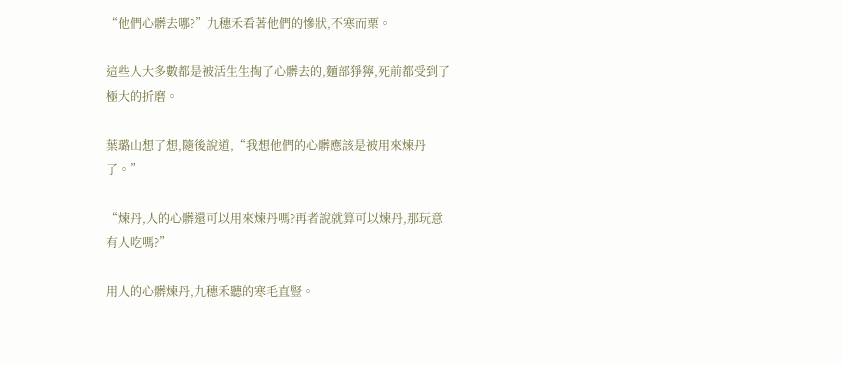“他們心髒去哪?”九穗禾看著他們的慘狀,不寒而栗。

這些人大多數都是被活生生掏了心髒去的,麵部猙獰,死前都受到了極大的折磨。

葉璐山想了想,隨後說道,“我想他們的心髒應該是被用來煉丹了。”

“煉丹,人的心髒還可以用來煉丹嗎?再者說就算可以煉丹,那玩意有人吃嗎?”

用人的心髒煉丹,九穗禾聽的寒毛直豎。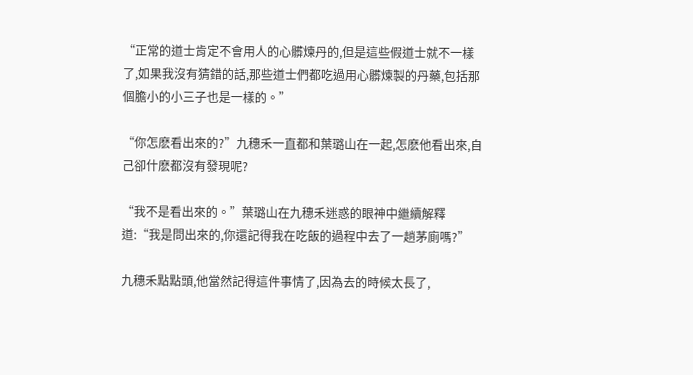“正常的道士肯定不會用人的心髒煉丹的,但是這些假道士就不一樣了,如果我沒有猜錯的話,那些道士們都吃過用心髒煉製的丹藥,包括那個膽小的小三子也是一樣的。”

“你怎麽看出來的?”九穗禾一直都和葉璐山在一起,怎麽他看出來,自己卻什麽都沒有發現呢?

“我不是看出來的。”葉璐山在九穗禾迷惑的眼神中繼續解釋道:“我是問出來的,你還記得我在吃飯的過程中去了一趟茅廁嗎?”

九穗禾點點頭,他當然記得這件事情了,因為去的時候太長了,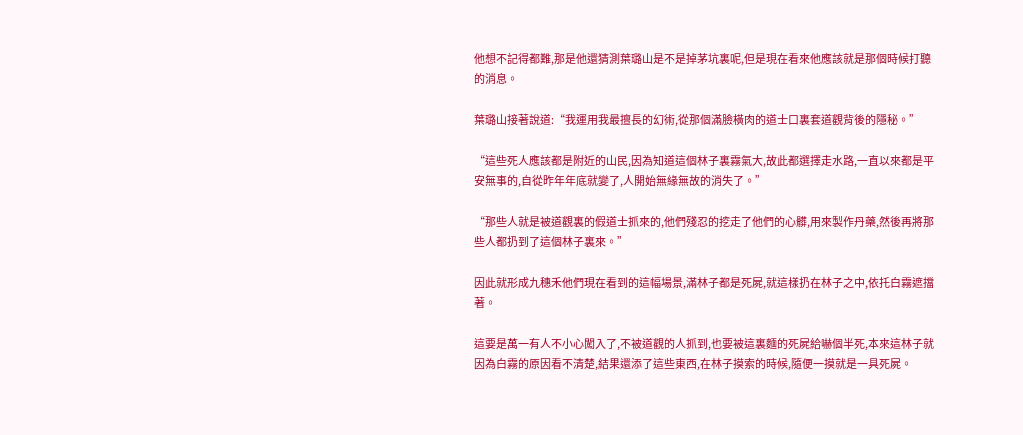他想不記得都難,那是他還猜測葉璐山是不是掉茅坑裏呢,但是現在看來他應該就是那個時候打聽的消息。

葉璐山接著說道:“我運用我最擅長的幻術,從那個滿臉橫肉的道士口裏套道觀背後的隱秘。”

“這些死人應該都是附近的山民,因為知道這個林子裏霧氣大,故此都選擇走水路,一直以來都是平安無事的,自從昨年年底就變了,人開始無緣無故的消失了。”

“那些人就是被道觀裏的假道士抓來的,他們殘忍的挖走了他們的心髒,用來製作丹藥,然後再將那些人都扔到了這個林子裏來。”

因此就形成九穗禾他們現在看到的這幅場景,滿林子都是死屍,就這樣扔在林子之中,依托白霧遮擋著。

這要是萬一有人不小心闖入了,不被道觀的人抓到,也要被這裏麵的死屍給嚇個半死,本來這林子就因為白霧的原因看不清楚,結果還添了這些東西,在林子摸索的時候,隨便一摸就是一具死屍。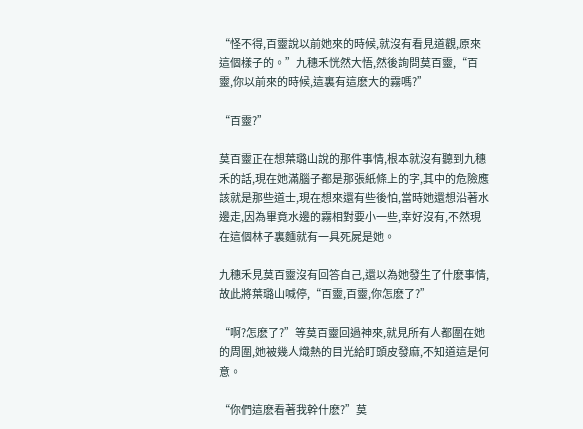“怪不得,百靈說以前她來的時候,就沒有看見道觀,原來這個樣子的。”九穗禾恍然大悟,然後詢問莫百靈,“百靈,你以前來的時候,這裏有這麽大的霧嗎?”

“百靈?”

莫百靈正在想葉璐山說的那件事情,根本就沒有聽到九穗禾的話,現在她滿腦子都是那張紙條上的字,其中的危險應該就是那些道士,現在想來還有些後怕,當時她還想沿著水邊走,因為畢竟水邊的霧相對要小一些,幸好沒有,不然現在這個林子裏麵就有一具死屍是她。

九穗禾見莫百靈沒有回答自己,還以為她發生了什麽事情,故此將葉璐山喊停,“百靈,百靈,你怎麽了?”

“啊?怎麽了?”等莫百靈回過神來,就見所有人都圍在她的周圍,她被幾人熾熱的目光給盯頭皮發麻,不知道這是何意。

“你們這麽看著我幹什麽?”莫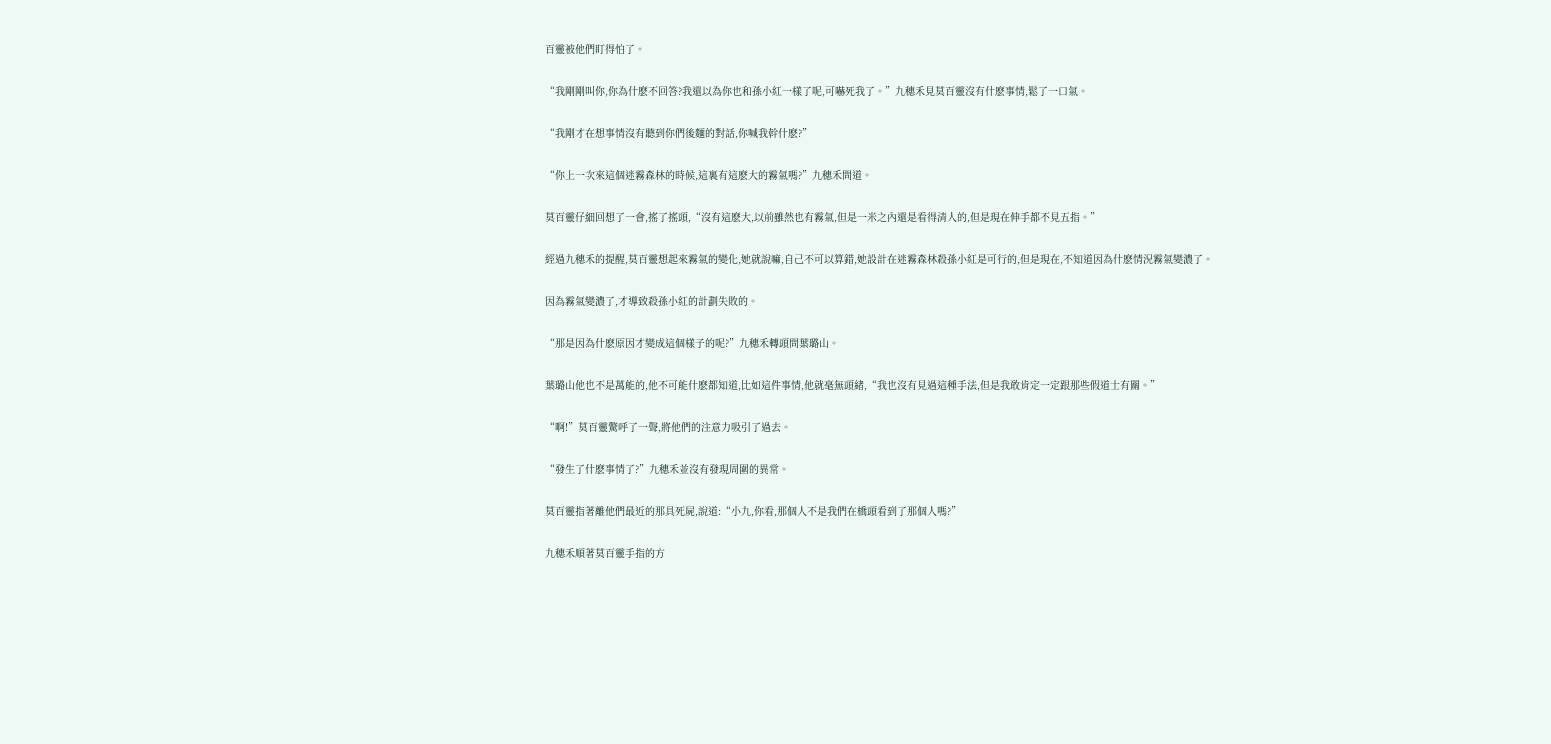百靈被他們盯得怕了。

“我剛剛叫你,你為什麽不回答?我還以為你也和孫小紅一樣了呢,可嚇死我了。”九穗禾見莫百靈沒有什麽事情,鬆了一口氣。

“我剛才在想事情沒有聽到你們後麵的對話,你喊我幹什麽?”

“你上一次來這個迷霧森林的時候,這裏有這麽大的霧氣嗎?”九穗禾問道。

莫百靈仔細回想了一會,搖了搖頭,“沒有這麽大,以前雖然也有霧氣,但是一米之內還是看得清人的,但是現在伸手都不見五指。”

經過九穗禾的提醒,莫百靈想起來霧氣的變化,她就說嘛,自己不可以算錯,她設計在迷霧森林殺孫小紅是可行的,但是現在,不知道因為什麽情況霧氣變濃了。

因為霧氣變濃了,才導致殺孫小紅的計劃失敗的。

“那是因為什麽原因才變成這個樣子的呢?”九穗禾轉頭問葉璐山。

葉璐山他也不是萬能的,他不可能什麽都知道,比如這件事情,他就毫無頭緒,“我也沒有見過這種手法,但是我敢肯定一定跟那些假道士有關。”

“啊!”莫百靈驚呼了一聲,將他們的注意力吸引了過去。

“發生了什麽事情了?”九穗禾並沒有發現周圍的異常。

莫百靈指著離他們最近的那具死屍,說道:“小九,你看,那個人不是我們在橋頭看到了那個人嗎?”

九穗禾順著莫百靈手指的方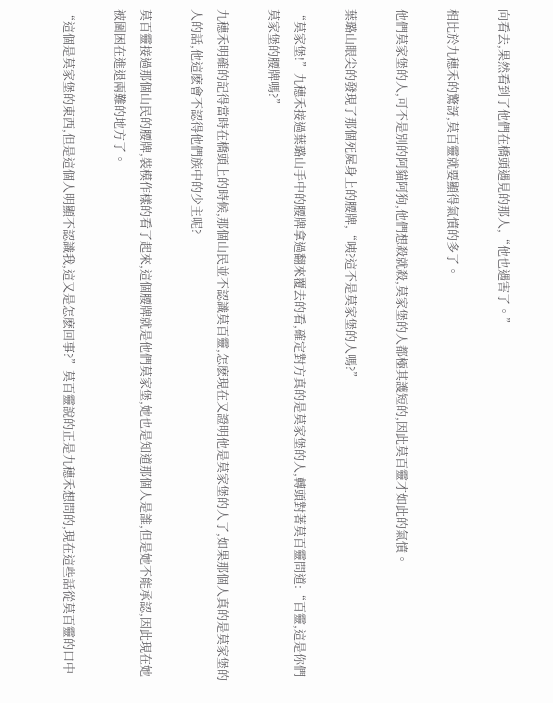向看去,果然看到了他們在橋頭遇見的那人,“他也遇害了。”

相比於九穗禾的驚訝,莫百靈就要顯得氣憤的多了。

他們莫家堡的人,可不是別的阿貓阿狗,他們想殺就殺,莫家堡的人都極其護短的,因此莫百靈才如此的氣憤。

葉璐山眼尖的發現了那個死屍身上的腰牌,“咦?這不是莫家堡的人嗎?”

“莫家堡!”九穗禾接過葉璐山手中的腰牌拿過翻來覆去的看,確定對方真的是莫家堡的人,轉頭對著莫百靈問道:“百靈,這是你們莫家堡的腰牌嗎?”

九穗禾明確的記得當時在橋頭上的時候,那個山民並不認識莫百靈,怎麽現在又證明他是莫家堡的人了,如果那個人真的是莫家堡的人的話,他這麽會不認得他們族中的少主呢?

莫百靈接過那個山民的腰牌,裝模作樣的看了起來,這個腰牌就是他們莫家堡,她也是知道那個人是誰,但是她不能承認,因此現在她被圍困在進退兩難的地方了。

“這個是莫家堡的東西,但是這個人明顯不認識我,這又是怎麽回事?”莫百靈說的正是九穗禾想問的,現在這些話從莫百靈的口中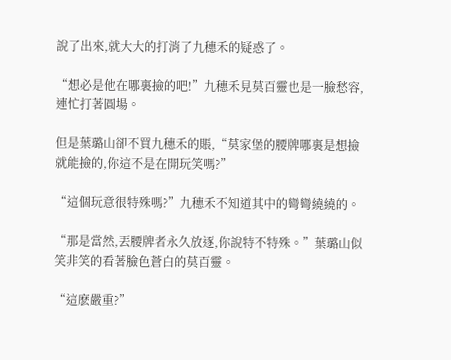說了出來,就大大的打消了九穗禾的疑惑了。

“想必是他在哪裏撿的吧!”九穗禾見莫百靈也是一臉愁容,連忙打著圓場。

但是葉璐山卻不買九穗禾的賬,“莫家堡的腰牌哪裏是想撿就能撿的,你這不是在開玩笑嗎?”

“這個玩意很特殊嗎?”九穗禾不知道其中的彎彎繞繞的。

“那是當然,丟腰牌者永久放逐,你說特不特殊。”葉璐山似笑非笑的看著臉色蒼白的莫百靈。

“這麽嚴重?”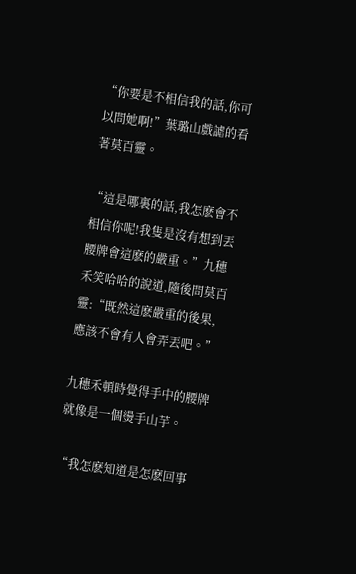“你要是不相信我的話,你可以問她啊!”葉璐山戲謔的看著莫百靈。

“這是哪裏的話,我怎麽會不相信你呢!我隻是沒有想到丟腰牌會這麽的嚴重。”九穗禾笑哈哈的說道,隨後問莫百靈:“既然這麽嚴重的後果,應該不會有人會弄丟吧。”

九穗禾頓時覺得手中的腰牌就像是一個燙手山芋。

“我怎麽知道是怎麽回事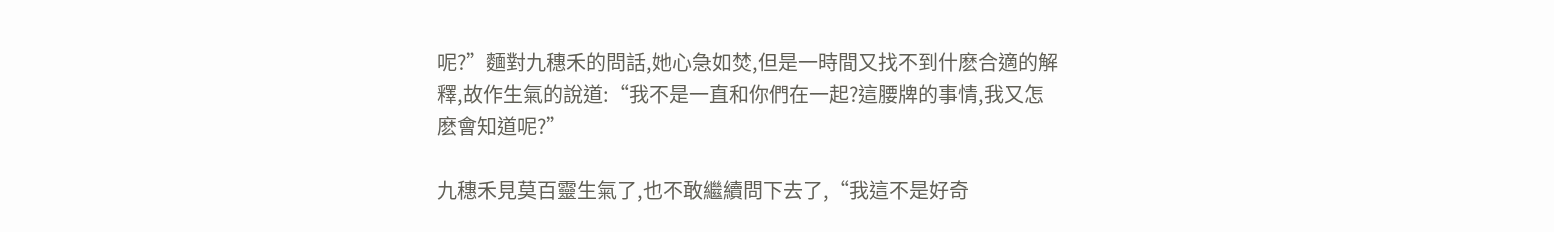呢?”麵對九穗禾的問話,她心急如焚,但是一時間又找不到什麽合適的解釋,故作生氣的說道:“我不是一直和你們在一起?這腰牌的事情,我又怎麽會知道呢?”

九穗禾見莫百靈生氣了,也不敢繼續問下去了,“我這不是好奇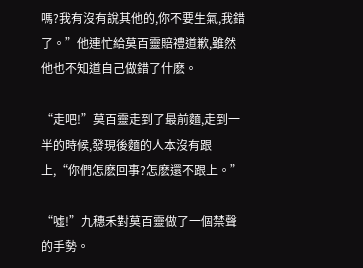嗎?我有沒有說其他的,你不要生氣,我錯了。”他連忙給莫百靈賠禮道歉,雖然他也不知道自己做錯了什麽。

“走吧!”莫百靈走到了最前麵,走到一半的時候,發現後麵的人本沒有跟上,“你們怎麽回事?怎麽還不跟上。”

“噓!”九穗禾對莫百靈做了一個禁聲的手勢。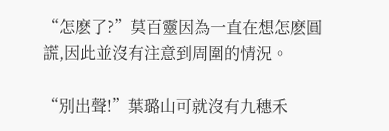“怎麽了?”莫百靈因為一直在想怎麽圓謊,因此並沒有注意到周圍的情況。

“別出聲!”葉璐山可就沒有九穗禾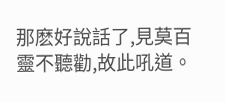那麽好說話了,見莫百靈不聽勸,故此吼道。